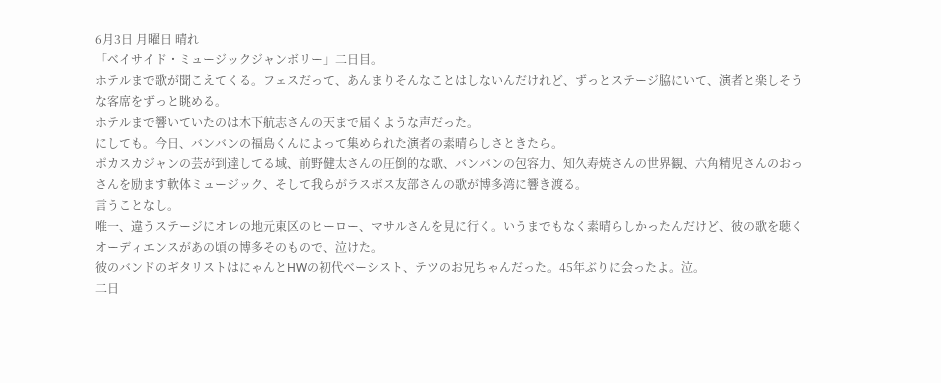6月3日 月曜日 晴れ
「ベイサイド・ミュージックジャンボリー」二日目。
ホテルまで歌が聞こえてくる。フェスだって、あんまりそんなことはしないんだけれど、ずっとステージ脇にいて、演者と楽しそうな客席をずっと眺める。
ホテルまで響いていたのは木下航志さんの天まで届くような声だった。
にしても。今日、バンバンの福島くんによって集められた演者の素晴らしさときたら。
ポカスカジャンの芸が到達してる域、前野健太さんの圧倒的な歌、バンバンの包容力、知久寿焼さんの世界観、六角精児さんのおっさんを励ます軟体ミュージック、そして我らがラスボス友部さんの歌が博多湾に響き渡る。
言うことなし。
唯一、違うステージにオレの地元東区のヒーロー、マサルさんを見に行く。いうまでもなく素晴らしかったんだけど、彼の歌を聴くオーディエンスがあの頃の博多そのもので、泣けた。
彼のバンドのギタリストはにゃんとHWの初代ベーシスト、テツのお兄ちゃんだった。45年ぶりに会ったよ。泣。
二日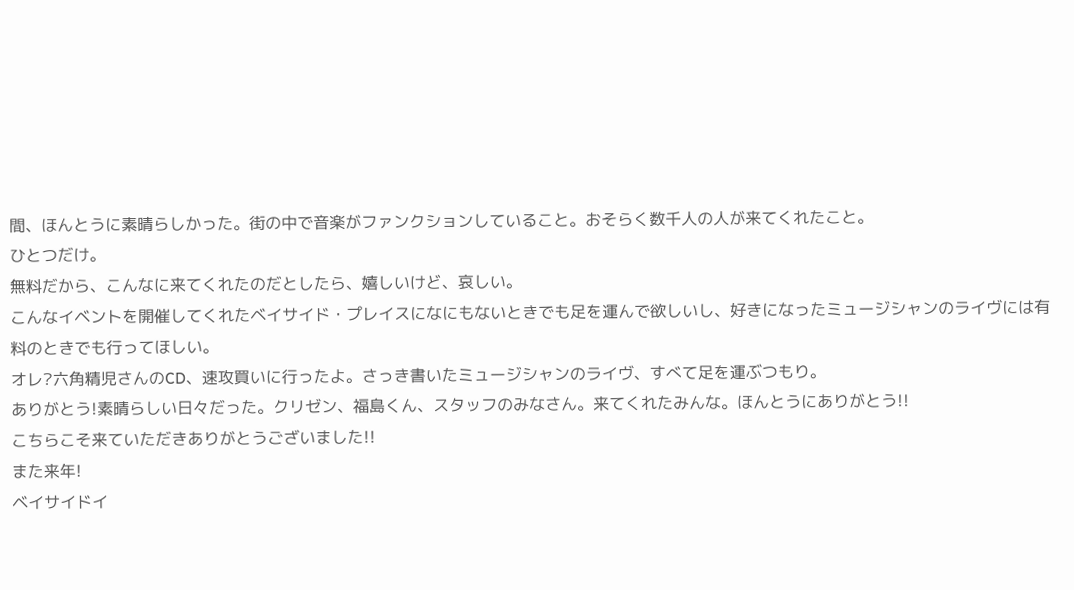間、ほんとうに素晴らしかった。街の中で音楽がファンクションしていること。おそらく数千人の人が来てくれたこと。
ひとつだけ。
無料だから、こんなに来てくれたのだとしたら、嬉しいけど、哀しい。
こんなイベントを開催してくれたベイサイド・プレイスになにもないときでも足を運んで欲しいし、好きになったミュージシャンのライヴには有料のときでも行ってほしい。
オレ?六角精児さんのCD、速攻買いに行ったよ。さっき書いたミュージシャンのライヴ、すべて足を運ぶつもり。
ありがとう!素晴らしい日々だった。クリゼン、福島くん、スタッフのみなさん。来てくれたみんな。ほんとうにありがとう!!
こちらこそ来ていただきありがとうございました!!
また来年!
ベイサイドイ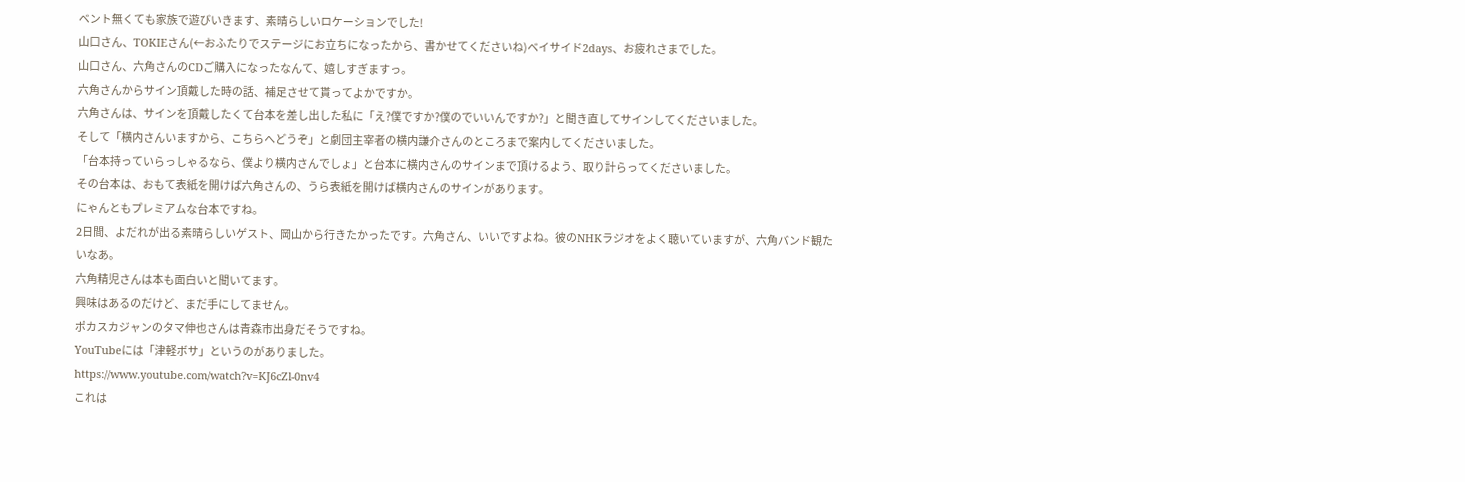ベント無くても家族で遊びいきます、素晴らしいロケーションでした!
山口さん、TOKIEさん(←おふたりでステージにお立ちになったから、書かせてくださいね)ベイサイド2days、お疲れさまでした。
山口さん、六角さんのCDご購入になったなんて、嬉しすぎますっ。
六角さんからサイン頂戴した時の話、補足させて貰ってよかですか。
六角さんは、サインを頂戴したくて台本を差し出した私に「え?僕ですか?僕のでいいんですか?」と聞き直してサインしてくださいました。
そして「横内さんいますから、こちらへどうぞ」と劇団主宰者の横内謙介さんのところまで案内してくださいました。
「台本持っていらっしゃるなら、僕より横内さんでしょ」と台本に横内さんのサインまで頂けるよう、取り計らってくださいました。
その台本は、おもて表紙を開けば六角さんの、うら表紙を開けば横内さんのサインがあります。
にゃんともプレミアムな台本ですね。
2日間、よだれが出る素晴らしいゲスト、岡山から行きたかったです。六角さん、いいですよね。彼のNHKラジオをよく聴いていますが、六角バンド観たいなあ。
六角精児さんは本も面白いと聞いてます。
興味はあるのだけど、まだ手にしてません。
ポカスカジャンのタマ伸也さんは青森市出身だそうですね。
YouTubeには「津軽ボサ」というのがありました。
https://www.youtube.com/watch?v=KJ6cZl-0nv4
これは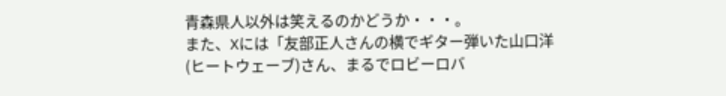青森県人以外は笑えるのかどうか・・・。
また、Xには「友部正人さんの横でギター弾いた山口洋(ヒートウェーブ)さん、まるでロビーロバ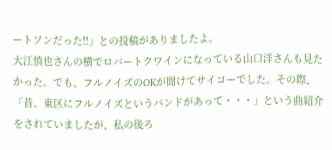ートソンだった‼」との投稿がありましたよ。
大江慎也さんの横でロバートクワインになっている山口洋さんも見たかった。でも、フルノイズのOKが聞けてサイコーでした。その際、「昔、東区にフルノイズというバンドがあって・・・」という曲紹介をされていましたが、私の後ろ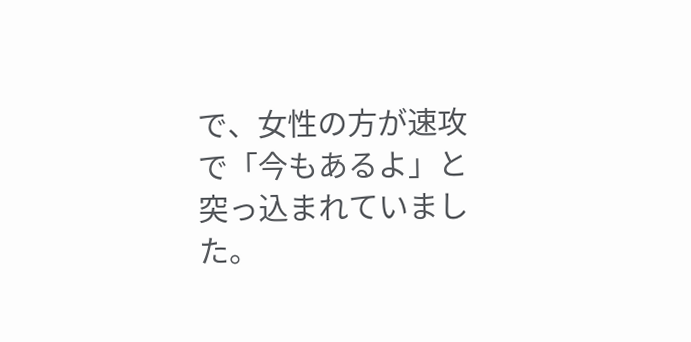で、女性の方が速攻で「今もあるよ」と突っ込まれていました。